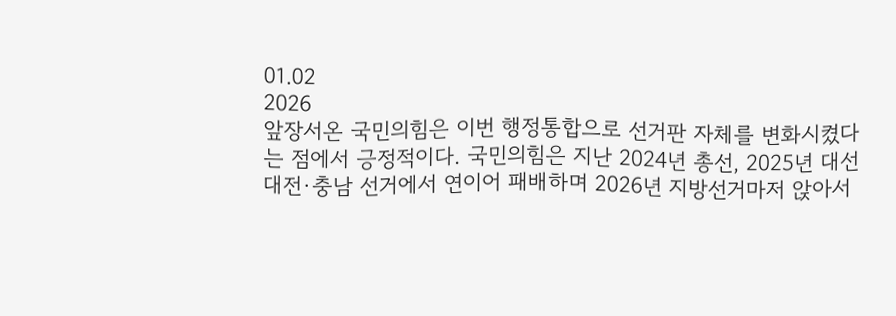01.02
2026
앞장서온 국민의힘은 이번 행정통합으로 선거판 자체를 변화시켰다는 점에서 긍정적이다. 국민의힘은 지난 2024년 총선, 2025년 대선 대전·충남 선거에서 연이어 패배하며 2026년 지방선거마저 앉아서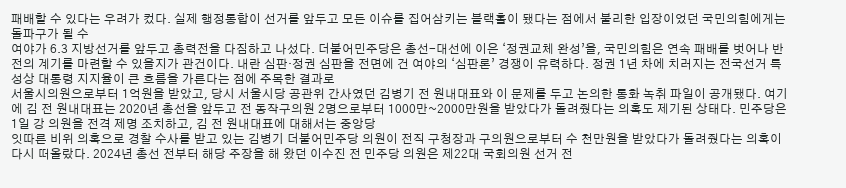패배할 수 있다는 우려가 컸다. 실제 행정통합이 선거를 앞두고 모든 이슈를 집어삼키는 블랙홀이 됐다는 점에서 불리한 입장이었던 국민의힘에게는 돌파구가 될 수
여야가 6.3 지방선거를 앞두고 총력전을 다짐하고 나섰다. 더불어민주당은 총선-대선에 이은 ‘정권교체 완성’을, 국민의힘은 연속 패배를 벗어나 반전의 계기를 마련할 수 있을지가 관건이다. 내란 심판·정권 심판을 전면에 건 여야의 ‘심판론’ 경쟁이 유력하다. 정권 1년 차에 치러지는 전국선거 특성상 대통령 지지율이 큰 흐름을 가른다는 점에 주목한 결과로
서울시의원으로부터 1억원을 받았고, 당시 서울시당 공관위 간사였던 김병기 전 원내대표와 이 문제를 두고 논의한 통화 녹취 파일이 공개됐다. 여기에 김 전 원내대표는 2020년 총선을 앞두고 전 동작구의원 2명으로부터 1000만~2000만원을 받았다가 돌려줬다는 의혹도 제기된 상태다. 민주당은 1일 강 의원을 전격 제명 조치하고, 김 전 원내대표에 대해서는 중앙당
잇따른 비위 의혹으로 경찰 수사를 받고 있는 김병기 더불어민주당 의원이 전직 구청장과 구의원으로부터 수 천만원을 받았다가 돌려줬다는 의혹이 다시 떠올랐다. 2024년 총선 전부터 해당 주장을 해 왔던 이수진 전 민주당 의원은 제22대 국회의원 선거 전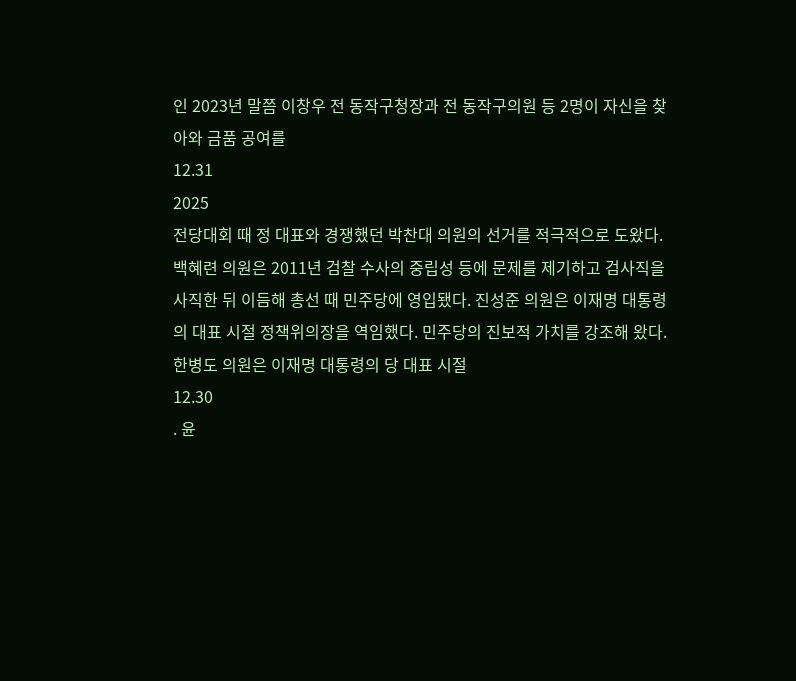인 2023년 말쯤 이창우 전 동작구청장과 전 동작구의원 등 2명이 자신을 찾아와 금품 공여를
12.31
2025
전당대회 때 정 대표와 경쟁했던 박찬대 의원의 선거를 적극적으로 도왔다. 백혜련 의원은 2011년 검찰 수사의 중립성 등에 문제를 제기하고 검사직을 사직한 뒤 이듬해 총선 때 민주당에 영입됐다. 진성준 의원은 이재명 대통령의 대표 시절 정책위의장을 역임했다. 민주당의 진보적 가치를 강조해 왔다. 한병도 의원은 이재명 대통령의 당 대표 시절
12.30
. 윤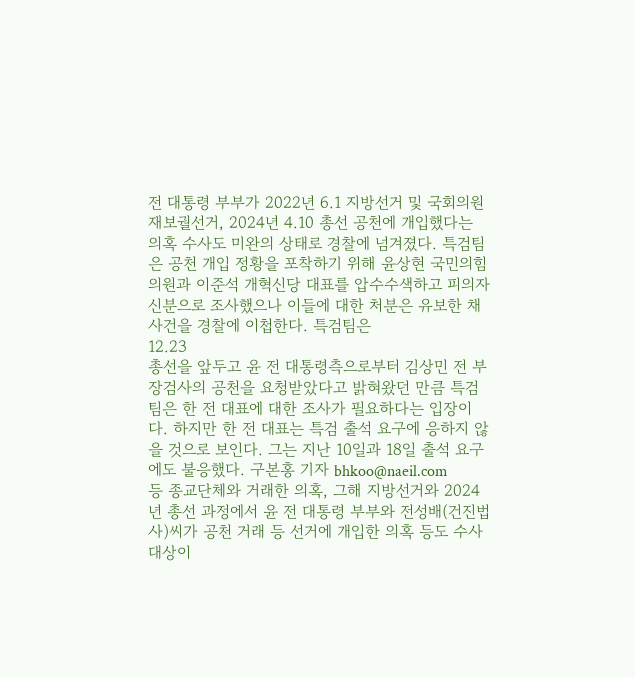전 대통령 부부가 2022년 6.1 지방선거 및 국회의원 재보궐선거, 2024년 4.10 총선 공천에 개입했다는 의혹 수사도 미완의 상태로 경찰에 넘겨졌다. 특검팀은 공천 개입 정황을 포착하기 위해 윤상현 국민의힘 의원과 이준석 개혁신당 대표를 압수수색하고 피의자 신분으로 조사했으나 이들에 대한 처분은 유보한 채 사건을 경찰에 이첩한다. 특검팀은
12.23
총선을 앞두고 윤 전 대통령측으로부터 김상민 전 부장검사의 공천을 요청받았다고 밝혀왔던 만큼 특검팀은 한 전 대표에 대한 조사가 필요하다는 입장이다. 하지만 한 전 대표는 특검 출석 요구에 응하지 않을 것으로 보인다. 그는 지난 10일과 18일 출석 요구에도 불응했다. 구본홍 기자 bhkoo@naeil.com
등 종교단체와 거래한 의혹, 그해 지방선거와 2024년 총선 과정에서 윤 전 대통령 부부와 전성배(건진법사)씨가 공천 거래 등 선거에 개입한 의혹 등도 수사 대상이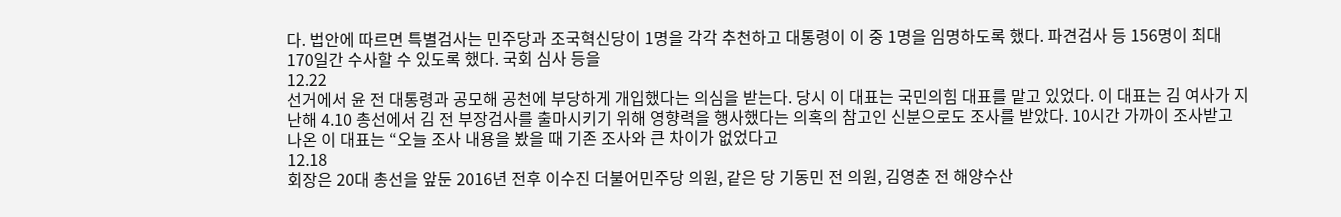다. 법안에 따르면 특별검사는 민주당과 조국혁신당이 1명을 각각 추천하고 대통령이 이 중 1명을 임명하도록 했다. 파견검사 등 156명이 최대 170일간 수사할 수 있도록 했다. 국회 심사 등을
12.22
선거에서 윤 전 대통령과 공모해 공천에 부당하게 개입했다는 의심을 받는다. 당시 이 대표는 국민의힘 대표를 맡고 있었다. 이 대표는 김 여사가 지난해 4.10 총선에서 김 전 부장검사를 출마시키기 위해 영향력을 행사했다는 의혹의 참고인 신분으로도 조사를 받았다. 10시간 가까이 조사받고 나온 이 대표는 “오늘 조사 내용을 봤을 때 기존 조사와 큰 차이가 없었다고
12.18
회장은 20대 총선을 앞둔 2016년 전후 이수진 더불어민주당 의원, 같은 당 기동민 전 의원, 김영춘 전 해양수산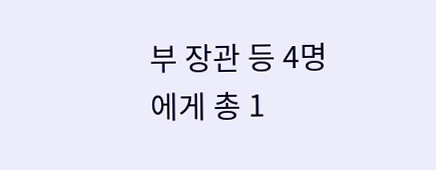부 장관 등 4명에게 총 1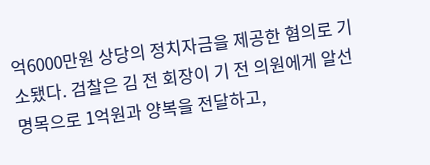억6000만원 상당의 정치자금을 제공한 혐의로 기소됐다. 검찰은 김 전 회장이 기 전 의원에게 알선 명목으로 1억원과 양복을 전달하고,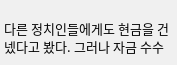다른 정치인들에게도 현금을 건넸다고 봤다. 그러나 자금 수수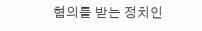혐의를 받는 정치인